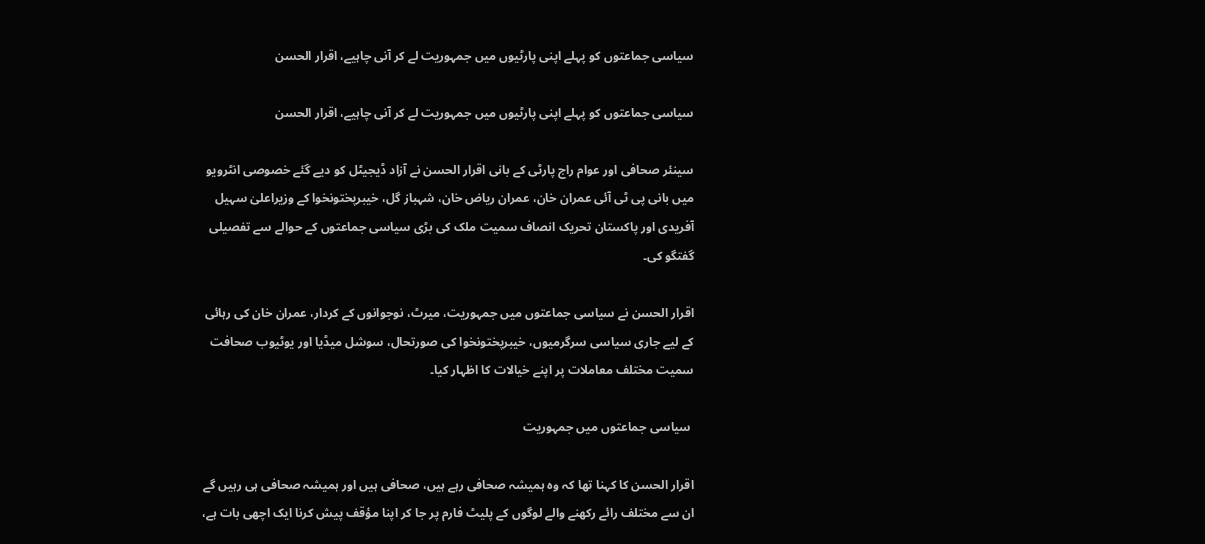سیاسی جماعتوں کو پہلے اپنی پارٹیوں میں جمہوریت لے کر آنی چاہیے، اقرار الحسن

سیاسی جماعتوں کو پہلے اپنی پارٹیوں میں جمہوریت لے کر آنی چاہیے، اقرار الحسن

سینئر صحافی اور عوام راج پارٹی کے بانی اقرار الحسن نے آزاد ڈیجیٹل کو دیے گئے خصوصی انٹرویو میں بانی پی ٹی آئی عمران خان، عمران ریاض خان، شہباز گل، خیبرپختونخوا کے وزیراعلیٰ سہیل آفریدی اور پاکستان تحریک انصاف سمیت ملک کی بڑی سیاسی جماعتوں کے حوالے سے تفصیلی گفتگو کی۔

اقرار الحسن نے سیاسی جماعتوں میں جمہوریت، میرٹ، نوجوانوں کے کردار، عمران خان کی رہائی کے لیے جاری سیاسی سرگرمیوں، خیبرپختونخوا کی صورتحال، سوشل میڈیا اور یوٹیوب صحافت سمیت مختلف معاملات پر اپنے خیالات کا اظہار کیا۔

 سیاسی جماعتوں میں جمہوریت

اقرار الحسن کا کہنا تھا کہ وہ ہمیشہ صحافی رہے ہیں، صحافی ہیں اور ہمیشہ صحافی ہی رہیں گے  ان سے مختلف رائے رکھنے والے لوگوں کے پلیٹ فارم پر جا کر اپنا مؤقف پیش کرنا ایک اچھی بات ہے،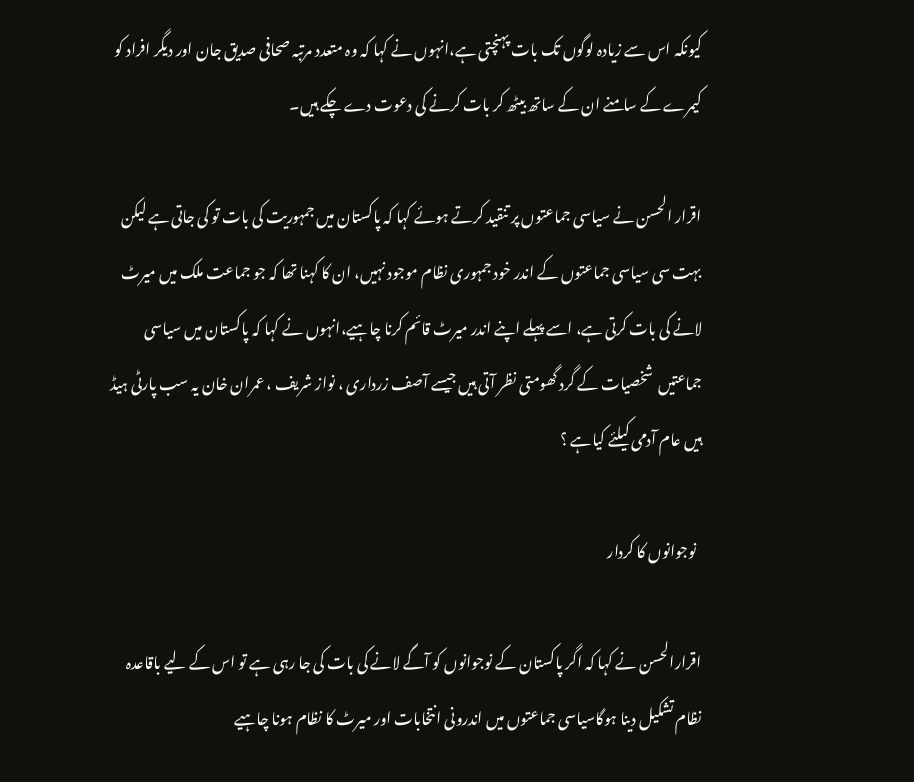کیونکہ اس سے زیادہ لوگوں تک بات پہنچتی ہے،انہوں نے کہا کہ وہ متعدد مرتبہ صحافی صدیق جان اور دیگر افراد کو کیمرے کے سامنے ان کے ساتھ بیٹھ کر بات کرنے کی دعوت دے چکے ہیں۔

اقرار الحسن نے سیاسی جماعتوں پر تنقید کرتے ہوئے کہا کہ پاکستان میں جمہوریت کی بات تو کی جاتی ہے لیکن بہت سی سیاسی جماعتوں کے اندر خود جمہوری نظام موجود نہیں، ان کا کہنا تھا کہ جو جماعت ملک میں میرٹ لانے کی بات کرتی ہے، اسے پہلے اپنے اندر میرٹ قائم کرنا چاہیے،انہوں نے کہا کہ پاکستان میں سیاسی جماعتیں  شخصیات کے گرد گھومتی نظر آتی ہیں جیسے آصف زرداری ، نواز شریف ، عمران خان یہ سب پارٹی ہیڈ ہیں عام آدمی کیلئے کیاہے ؟

  نوجوانوں کا کردار

اقرارالحسن نے کہا کہ اگر پاکستان کے نوجوانوں کو آگے لانے کی بات کی جا رہی ہے تو اس کے لیے باقاعدہ نظام تشکیل دینا ہوگاسیاسی جماعتوں میں اندرونی انتخابات اور میرٹ کا نظام ہونا چاہیے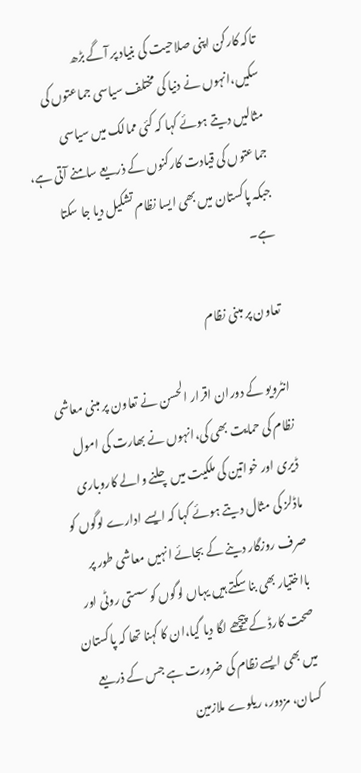تاکہ کارکن اپنی صلاحیت کی بنیاد پر آگے بڑھ سکیں،انہوں نے دنیا کی مختلف سیاسی جماعتوں کی مثالیں دیتے ہوئے کہا کہ کئی ممالک میں سیاسی جماعتوں کی قیادت کارکنوں کے ذریعے سامنے آتی ہے، جبکہ پاکستان میں بھی ایسا نظام تشکیل دیا جا سکتا ہے۔

 تعاون پر مبنی نظام

انٹرویو کے دوران اقرار الحسن نے تعاون پر مبنی معاشی نظام کی حمایت بھی کی،انہوں نے بھارت کی امول ڈیری اور خواتین کی ملکیت میں چلنے والے کاروباری ماڈلز کی مثال دیتے ہوئے کہا کہ ایسے ادارے لوگوں کو صرف روزگار دینے کے بجائے انہیں معاشی طور پر بااختیار بھی بنا سکتے ہیں یہاں لوگوں کوسستی روٹی اور صحت کارڈ کے پیچھے لگا دیا گیا،ان کا کہنا تھا کہ پاکستان میں بھی ایسے نظام کی ضرورت ہے جس کے ذریعے کسان، مزدور، ریلوے ملازمین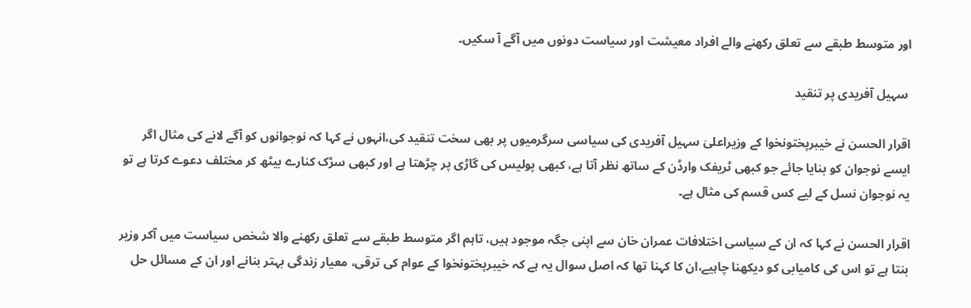اور متوسط طبقے سے تعلق رکھنے والے افراد معیشت اور سیاست دونوں میں آگے آ سکیں۔

 سہیل آفریدی پر تنقید

اقرار الحسن نے خیبرپختونخوا کے وزیراعلیٰ سہیل آفریدی کی سیاسی سرگرمیوں پر بھی سخت تنقید کی،انہوں نے کہا کہ نوجوانوں کو آگے لانے کی مثال اگر ایسے نوجوان کو بنایا جائے جو کبھی ٹریفک وارڈن کے ساتھ نظر آتا ہے، کبھی پولیس کی گاڑی پر چڑھتا ہے اور کبھی سڑک کنارے بیٹھ کر مختلف دعوے کرتا ہے تو یہ نوجوان نسل کے لیے کس قسم کی مثال ہے۔

اقرار الحسن نے کہا کہ ان کے سیاسی اختلافات عمران خان سے اپنی جگہ موجود ہیں، تاہم اگر متوسط طبقے سے تعلق رکھنے والا شخص سیاست میں آکر وزیر بنتا ہے تو اس کی کامیابی کو دیکھنا چاہیے،ان کا کہنا تھا کہ اصل سوال یہ ہے کہ خیبرپختونخوا کے عوام کی ترقی، معیار زندگی بہتر بنانے اور ان کے مسائل حل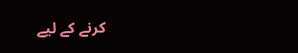کرنے کے لیے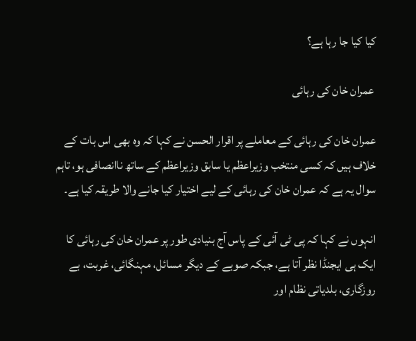کیا کیا جا رہا ہے؟

 عمران خان کی رہائی

عمران خان کی رہائی کے معاملے پر اقرار الحسن نے کہا کہ وہ بھی اس بات کے خلاف ہیں کہ کسی منتخب وزیراعظم یا سابق وزیراعظم کے ساتھ ناانصافی ہو، تاہم سوال یہ ہے کہ عمران خان کی رہائی کے لیے اختیار کیا جانے والا طریقہ کیا ہے۔

انہوں نے کہا کہ پی ٹی آئی کے پاس آج بنیادی طور پر عمران خان کی رہائی کا ایک ہی ایجنڈا نظر آتا ہے، جبکہ صوبے کے دیگر مسائل، مہنگائی، غربت، بے روزگاری، بلدیاتی نظام اور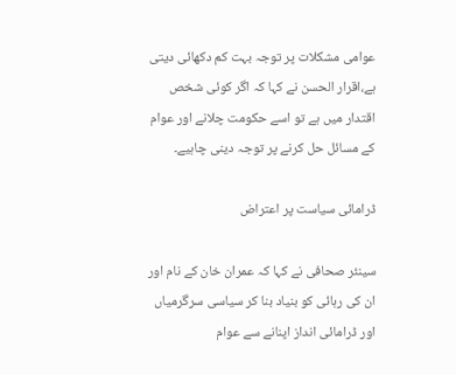عوامی مشکلات پر توجہ بہت کم دکھائی دیتی ہے،اقرار الحسن نے کہا کہ اگر کوئی شخص اقتدار میں ہے تو اسے حکومت چلانے اور عوام کے مسائل حل کرنے پر توجہ دینی چاہیے۔

ڈرامائی سیاست پر اعتراض

سینئر صحافی نے کہا کہ عمران خان کے نام اور ان کی رہائی کو بنیاد بنا کر سیاسی سرگرمیاں اور ڈرامائی انداز اپنانے سے عوام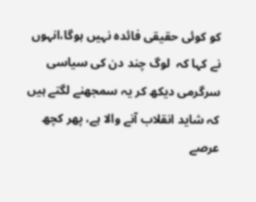کو کوئی حقیقی فائدہ نہیں ہوگا،انہوں نے کہا کہ  لوگ چند دن کی سیاسی سرگرمی دیکھ کر یہ سمجھنے لگتے ہیں کہ شاید انقلاب آنے والا ہے، پھر کچھ عرصے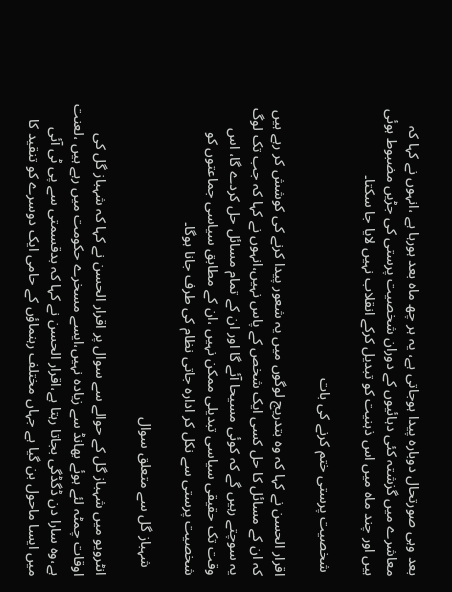بعد وہی صورتحال دوبارہ پیدا ہوجاتی ہے، یہ ہر چھ ماہ بعد ہورہا ہے ،انہوں نے کہا کہ معاشرے میں گزشتہ کئی دہائیوں کے دوران شخصیت پرستی کی جڑیں مضبوط ہوئی ہیں اور چند ماہ میں اس ذہنیت کو تبدیل کرکے انقلاب نہیں لایا جا سکتا۔

 شخصیت پرستی ختم کرنے کی بات

اقرار الحسن نے کہا کہ وہ بتدریج لوگوں میں یہ شعور پیدا کرنے کی کوشش کر رہے ہیں کہ ان کے مسائل کا حل کسی ایک شخص کے پاس نہیں،انہوں نے کہا کہ جب تک لوگ یہ سوچتے رہیں گے کہ کوئی مسیحا آئے گا اور ان کے تمام مسائل حل کردے گا، اس وقت تک حقیقی سیاسی تبدیلی ممکن نہیں ،ان کے مطابق سیاسی جماعتوں کو شخصیت پرستی سے نکل کر ادارہ جاتی نظام کی طرف جانا ہوگا۔

  شہباز گل سے متعلق سوال

انٹرویو میں شہباز گل کے حوالے سے سوال پر اقرار الحسن نے کہا کہ شہباز گل کی اوقات چمٹہ لئے ہوئے بھانڈ سے زیادہ نہیں،ایسے مسخرے حکومت میں رہے ہیں ،لعنت ہے،وہ سارا دن ڈگڈگی بجاتا رہتا ہے،اقرار الحسن نے کہا کہ بدقسمتی سے پی ٹی آئی میں ایسا ماحول بن گیا ہے جہاں مختلف رہنماؤں کے حامی ایک دوسرے کو تنقید کا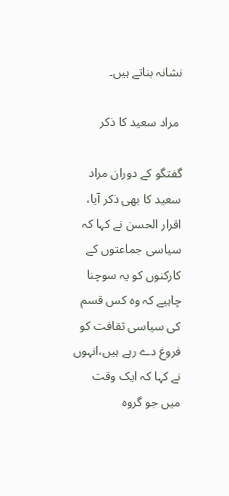نشانہ بناتے ہیں۔

 مراد سعید کا ذکر

گفتگو کے دوران مراد سعید کا بھی ذکر آیا، اقرار الحسن نے کہا کہ سیاسی جماعتوں کے کارکنوں کو یہ سوچنا چاہیے کہ وہ کس قسم کی سیاسی ثقافت کو فروغ دے رہے ہیں،انہوں نے کہا کہ ایک وقت میں جو گروہ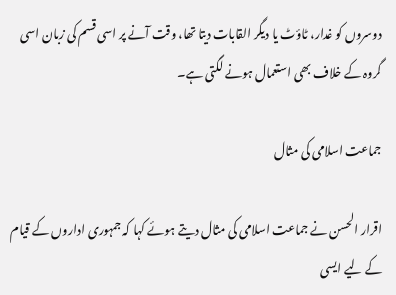دوسروں کو غدار، ٹاؤٹ یا دیگر القابات دیتا تھا، وقت آنے پر اسی قسم کی زبان اسی گروہ کے خلاف بھی استعمال ہونے لگتی ہے۔

جماعت اسلامی کی مثال

اقرار الحسن نے جماعت اسلامی کی مثال دیتے ہوئے کہا کہ جمہوری اداروں کے قیام کے لیے ایسی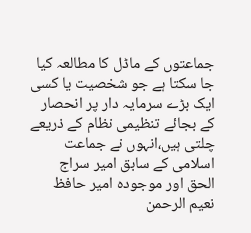جماعتوں کے ماڈل کا مطالعہ کیا جا سکتا ہے جو شخصیت یا کسی ایک بڑے سرمایہ دار پر انحصار کے بجائے تنظیمی نظام کے ذریعے چلتی ہیں،انہوں نے جماعت اسلامی کے سابق امیر سراج الحق اور موجودہ امیر حافظ نعیم الرحمن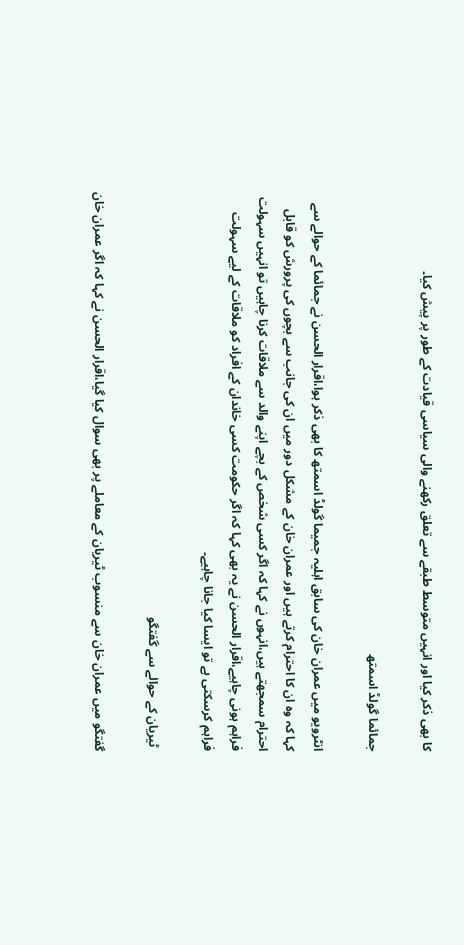کا بھی ذکر کیا اور انہیں متوسط طبقے سے تعلق رکھنے والی سیاسی قیادت کے طور پر پیش کیا۔

جمائما گولڈ اسمتھ

انٹرویو میں عمران خان کی سابق اہلیہ جمیما گولڈ اسمتھ کا بھی ذکر ہوا،اقرار الحسن نے جمائما کے حوالے سے کہا کہ وہ ان کا احترام کرتے ہیں اور عمران خان کے مشکل دور میں ان کی جانب سے بچوں کی پرورش کو قابل احترام سمجھتے ہیں،انہوں نے کہا کہ اگر کسی شخص کے بچے اپنے والد سے ملاقات کرنا چاہیں تو انہیں سہولت فراہم ہونی چاہیے،اقرار الحسن نے یہ بھی کہا کہ اگر حکومت کسی خاندان کے افراد کو ملاقات کے لیے سہولت فراہم کرسکتی ہے تو ایسا کیا جانا چاہیے۔

 ٹیریان کے حوالے سے گفتگو

گفتگو میں عمران خان سے منسوب ٹیریان کے معاملے پر بھی سوال کیا گیا،اقرار الحسن نے کہا کہ اگر عمران خان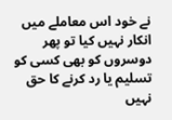نے خود اس معاملے میں انکار نہیں کیا تو پھر دوسروں کو بھی کسی کو تسلیم یا رد کرنے کا حق نہیں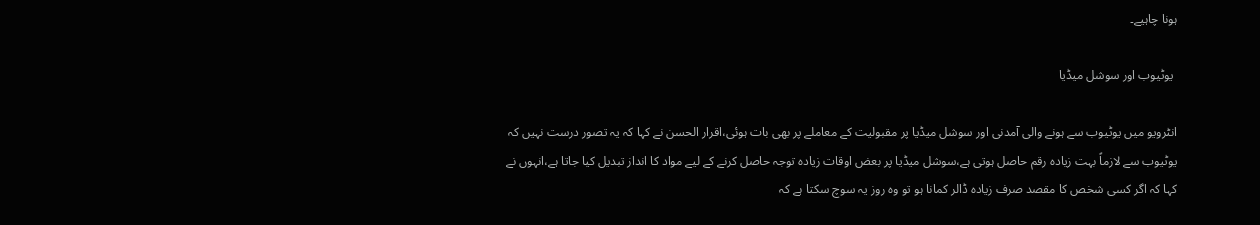ہونا چاہیے۔

 یوٹیوب اور سوشل میڈیا

انٹرویو میں یوٹیوب سے ہونے والی آمدنی اور سوشل میڈیا پر مقبولیت کے معاملے پر بھی بات ہوئی،اقرار الحسن نے کہا کہ یہ تصور درست نہیں کہ یوٹیوب سے لازماً بہت زیادہ رقم حاصل ہوتی ہے،سوشل میڈیا پر بعض اوقات زیادہ توجہ حاصل کرنے کے لیے مواد کا انداز تبدیل کیا جاتا ہے،انہوں نے کہا کہ اگر کسی شخص کا مقصد صرف زیادہ ڈالر کمانا ہو تو وہ روز یہ سوچ سکتا ہے کہ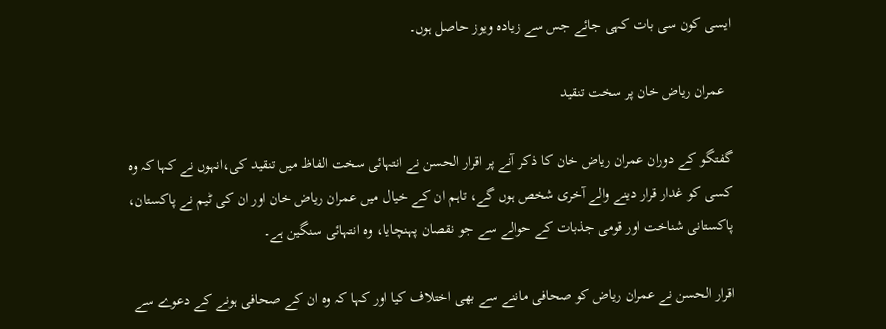ایسی کون سی بات کہی جائے جس سے زیادہ ویوز حاصل ہوں۔

  عمران ریاض خان پر سخت تنقید

گفتگو کے دوران عمران ریاض خان کا ذکر آنے پر اقرار الحسن نے انتہائی سخت الفاظ میں تنقید کی،انہوں نے کہا کہ وہ کسی کو غدار قرار دینے والے آخری شخص ہوں گے، تاہم ان کے خیال میں عمران ریاض خان اور ان کی ٹیم نے پاکستان، پاکستانی شناخت اور قومی جذبات کے حوالے سے جو نقصان پہنچایا، وہ انتہائی سنگین ہے۔

اقرار الحسن نے عمران ریاض کو صحافی ماننے سے بھی اختلاف کیا اور کہا کہ وہ ان کے صحافی ہونے کے دعوے سے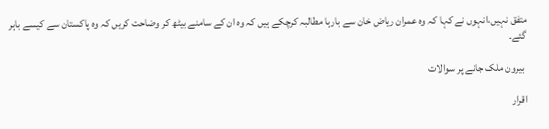متفق نہیں،انہوں نے کہا کہ وہ عمران ریاض خان سے بارہا مطالبہ کرچکے ہیں کہ وہ ان کے سامنے بیٹھ کر وضاحت کریں کہ وہ پاکستان سے کیسے باہر گئے۔

 بیرون ملک جانے پر سوالات

اقرار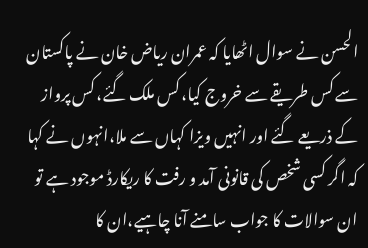الحسن نے سوال اٹھایا کہ عمران ریاض خان نے پاکستان سے کس طریقے سے خروج کیا، کس ملک گئے، کس پرواز کے ذریعے گئے اور انہیں ویزا کہاں سے ملا،انہوں نے کہا کہ اگر کسی شخص کی قانونی آمد و رفت کا ریکارڈ موجود ہے تو ان سوالات کا جواب سامنے آنا چاہیے،ان کا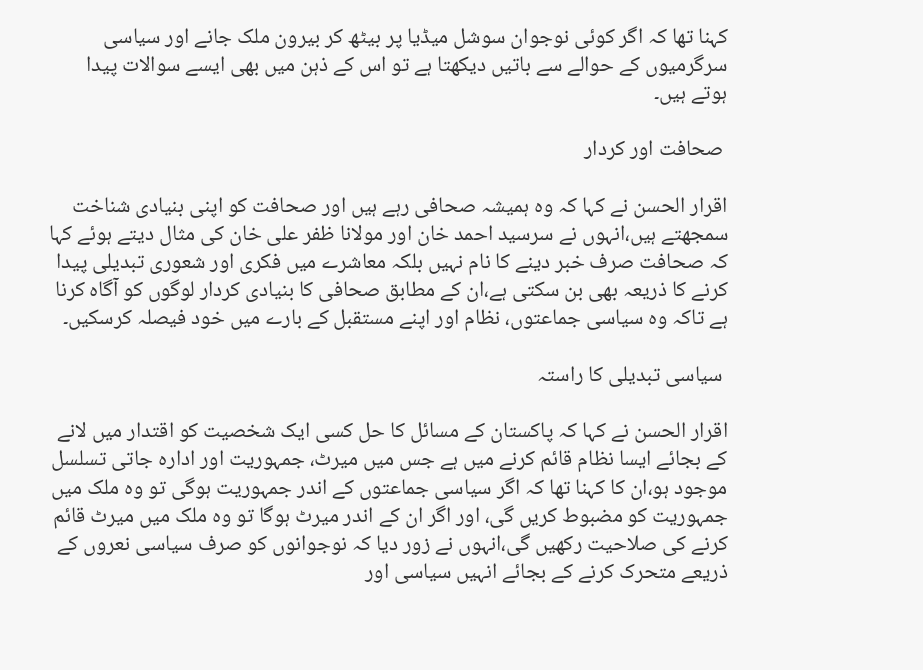کہنا تھا کہ اگر کوئی نوجوان سوشل میڈیا پر بیٹھ کر بیرون ملک جانے اور سیاسی سرگرمیوں کے حوالے سے باتیں دیکھتا ہے تو اس کے ذہن میں بھی ایسے سوالات پیدا ہوتے ہیں۔

 صحافت اور کردار

اقرار الحسن نے کہا کہ وہ ہمیشہ صحافی رہے ہیں اور صحافت کو اپنی بنیادی شناخت سمجھتے ہیں،انہوں نے سرسید احمد خان اور مولانا ظفر علی خان کی مثال دیتے ہوئے کہا کہ صحافت صرف خبر دینے کا نام نہیں بلکہ معاشرے میں فکری اور شعوری تبدیلی پیدا کرنے کا ذریعہ بھی بن سکتی ہے،ان کے مطابق صحافی کا بنیادی کردار لوگوں کو آگاہ کرنا ہے تاکہ وہ سیاسی جماعتوں، نظام اور اپنے مستقبل کے بارے میں خود فیصلہ کرسکیں۔

 سیاسی تبدیلی کا راستہ

اقرار الحسن نے کہا کہ پاکستان کے مسائل کا حل کسی ایک شخصیت کو اقتدار میں لانے کے بجائے ایسا نظام قائم کرنے میں ہے جس میں میرٹ، جمہوریت اور ادارہ جاتی تسلسل موجود ہو،ان کا کہنا تھا کہ اگر سیاسی جماعتوں کے اندر جمہوریت ہوگی تو وہ ملک میں جمہوریت کو مضبوط کریں گی، اور اگر ان کے اندر میرٹ ہوگا تو وہ ملک میں میرٹ قائم کرنے کی صلاحیت رکھیں گی،انہوں نے زور دیا کہ نوجوانوں کو صرف سیاسی نعروں کے ذریعے متحرک کرنے کے بجائے انہیں سیاسی اور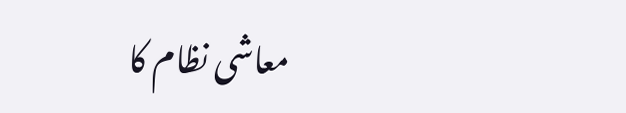معاشی نظام کا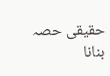حقیقی حصہ بنانا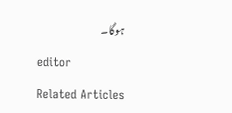ہوگا۔

editor

Related Articles